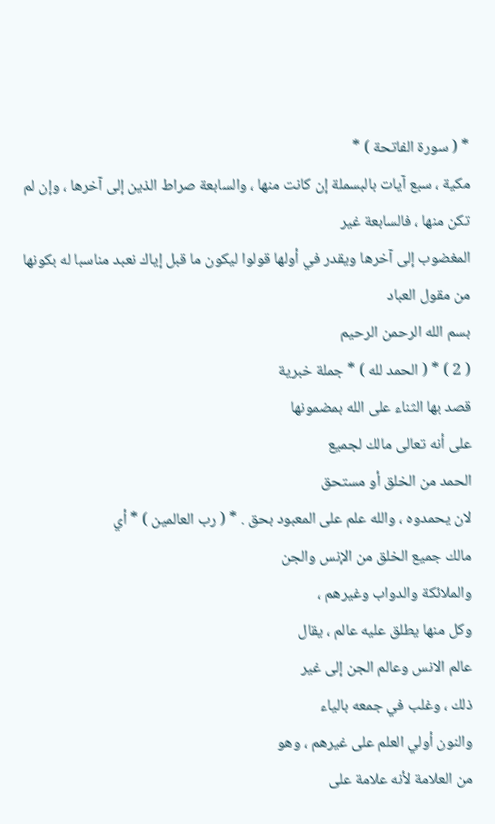* ( سورة الفاتحة ) *
مكية ، سبع آيات بالبسملة إن كانت منها ، والسابعة صراط الذين إلى آخرها ، وإن لم تكن منها ، فالسابعة غير
المغضوب إلى آخرها ويقدر في أولها قولوا ليكون ما قبل إياك نعبد مناسبا له بكونها من مقول العباد
بسم الله الرحمن الرحيم
( 2 ) * ( الحمد لله ) * جملة خبرية
قصد بها الثناء على الله بمضمونها
على أنه تعالى مالك لجميع
الحمد من الخلق أو مستحق
لان يحمدوه ، والله علم على المعبود بحق . * ( رب العالمين ) * أي
مالك جميع الخلق من الإنس والجن
والملائكة والدواب وغيرهم ،
وكل منها يطلق عليه عالم ، يقال
عالم الانس وعالم الجن إلى غير
ذلك ، وغلب في جمعه بالياء
والنون أولي العلم على غيرهم ، وهو
من العلامة لأنه علامة على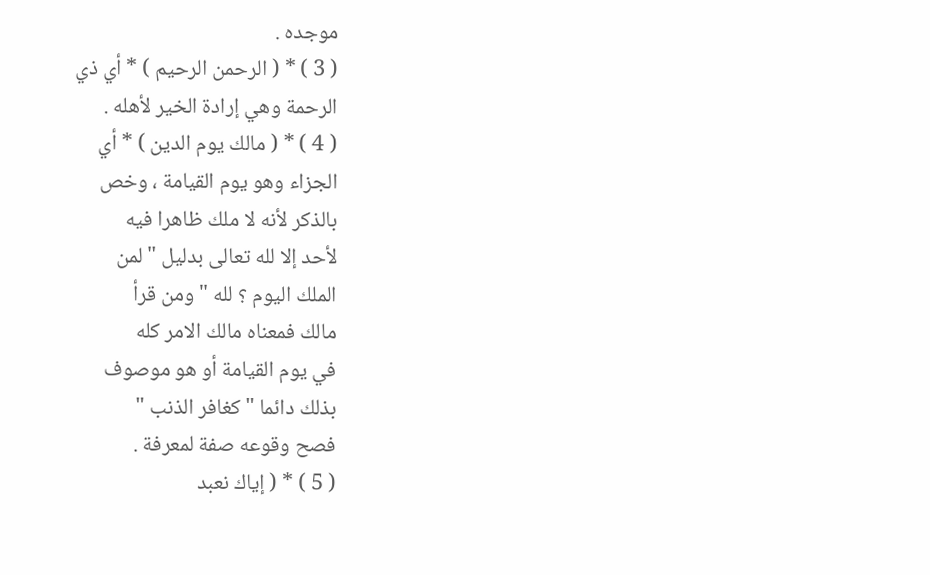موجده .
( 3 ) * ( الرحمن الرحيم ) * أي ذي
الرحمة وهي إرادة الخير لأهله .
( 4 ) * ( مالك يوم الدين ) * أي
الجزاء وهو يوم القيامة ، وخص
بالذكر لأنه لا ملك ظاهرا فيه
لأحد إلا لله تعالى بدليل " لمن
الملك اليوم ؟ لله " ومن قرأ
مالك فمعناه مالك الامر كله
في يوم القيامة أو هو موصوف
بذلك دائما " كغافر الذنب "
فصح وقوعه صفة لمعرفة .
( 5 ) * ( إياك نعبد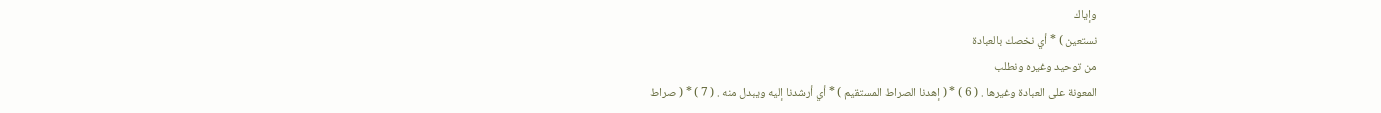وإياك
نستعين ) * أي نخصك بالعبادة
من توحيد وغيره ونطلب
المعونة على العبادة وغيرها . ( 6 ) * ( إهدنا الصراط المستقيم ) * أي أرشدنا إليه ويبدل منه . ( 7 ) * ( صراط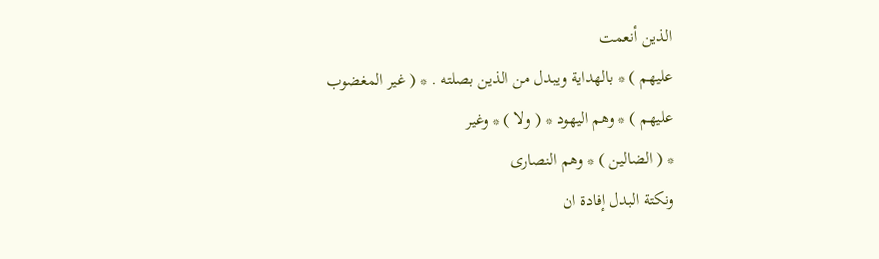الذين أنعمت
عليهم ) * بالهداية ويبدل من الذين بصلته . * ( غير المغضوب عليهم ) * وهم اليهود * ( ولا ) * وغير
* ( الضالين ) * وهم النصارى
ونكتة البدل إفادة ان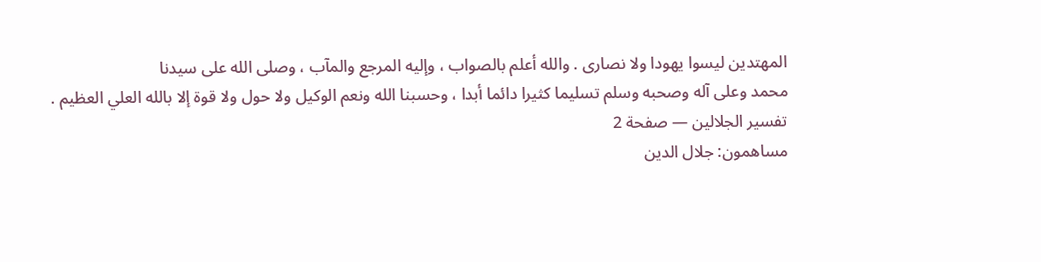المهتدين ليسوا يهودا ولا نصارى . والله أعلم بالصواب ، وإليه المرجع والمآب ، وصلى الله على سيدنا
محمد وعلى آله وصحبه وسلم تسليما كثيرا دائما أبدا ، وحسبنا الله ونعم الوكيل ولا حول ولا قوة إلا بالله العلي العظيم .
تفسير الجلالين — صفحة 2
مساهمون: جلال الدين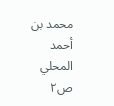محمد بن أحمد المحلي
ص٢